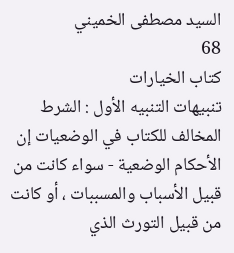السيد مصطفى الخميني
68
كتاب الخيارات
تنبيهات التنبيه الأول : الشرط المخالف للكتاب في الوضعيات إن الأحكام الوضعية - سواء كانت من قبيل الأسباب والمسببات ، أو كانت من قبيل التورث الذي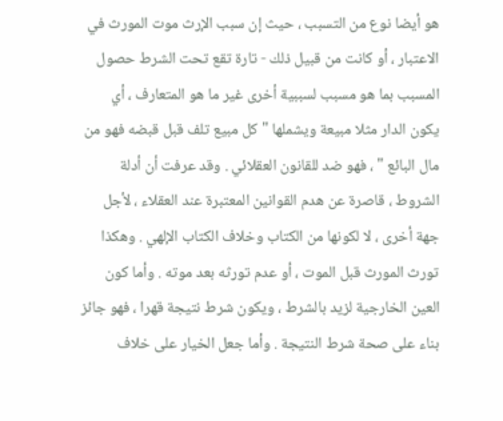هو أيضا نوع من التسبب ، حيث إن سبب الإرث موت المورث في الاعتبار ، أو كانت من قبيل ذلك - تارة تقع تحت الشرط حصول المسبب بما هو مسبب لسببية أخرى غير ما هو المتعارف ، أي يكون الدار مثلا مبيعة ويشملها " كل مبيع تلف قبل قبضه فهو من مال البائع " ، فهو ضد للقانون العقلائي . وقد عرفت أن أدلة الشروط ، قاصرة عن هدم القوانين المعتبرة عند العقلاء ، لأجل جهة أخرى ، لا لكونها من الكتاب وخلاف الكتاب الإلهي . وهكذا تورث المورث قبل الموت ، أو عدم تورثه بعد موته . وأما كون العين الخارجية لزيد بالشرط ، ويكون شرط نتيجة قهرا ، فهو جائز بناء على صحة شرط النتيجة . وأما جعل الخيار على خلاف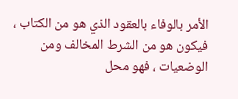الأمر بالوفاء بالعقود الذي هو من الكتاب ، فيكون هو من الشرط المخالف ومن الوضعيات ، فهو محل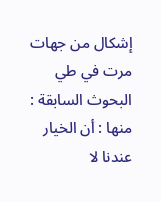إشكال من جهات مرت في طي البحوث السابقة : منها : أن الخيار عندنا لا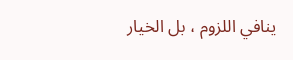ينافي اللزوم ، بل الخيار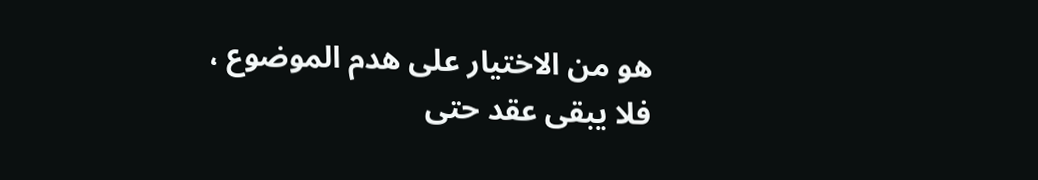هو من الاختيار على هدم الموضوع ، فلا يبقى عقد حتى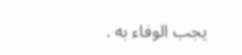يجب الوفاء به .